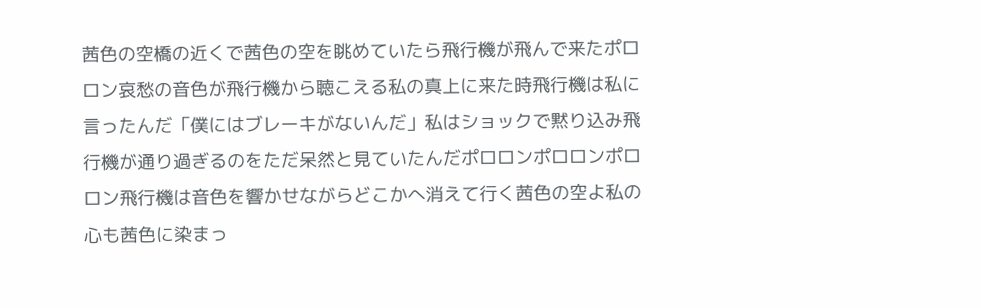茜色の空橋の近くで茜色の空を眺めていたら飛行機が飛んで来たポロロン哀愁の音色が飛行機から聴こえる私の真上に来た時飛行機は私に言ったんだ「僕にはブレーキがないんだ」私はショックで黙り込み飛行機が通り過ぎるのをただ呆然と見ていたんだポロロンポロロンポロロン飛行機は音色を響かせながらどこかへ消えて行く茜色の空よ私の心も茜色に染まっ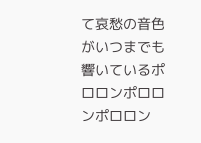て哀愁の音色がいつまでも響いているポロロンポロロンポロロン